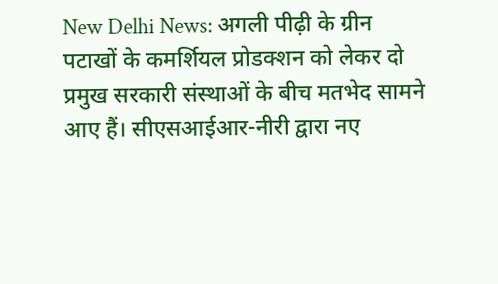New Delhi News: अगली पीढ़ी के ग्रीन पटाखों के कमर्शियल प्रोडक्शन को लेकर दो प्रमुख सरकारी संस्थाओं के बीच मतभेद सामने आए हैं। सीएसआईआर-नीरी द्वारा नए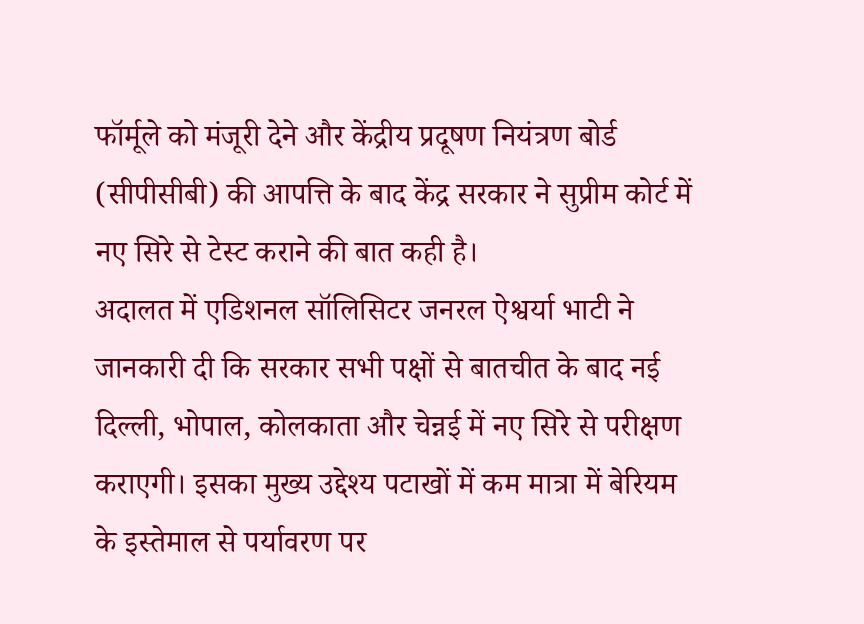फॉर्मूले को मंजूरी देने और केंद्रीय प्रदूषण नियंत्रण बोर्ड (सीपीसीबी) की आपत्ति के बाद केंद्र सरकार ने सुप्रीम कोर्ट में नए सिरे से टेस्ट कराने की बात कही है।
अदालत में एडिशनल सॉलिसिटर जनरल ऐश्वर्या भाटी ने जानकारी दी कि सरकार सभी पक्षों से बातचीत के बाद नई दिल्ली, भोपाल, कोलकाता और चेन्नई में नए सिरे से परीक्षण कराएगी। इसका मुख्य उद्देश्य पटाखों में कम मात्रा में बेरियम के इस्तेमाल से पर्यावरण पर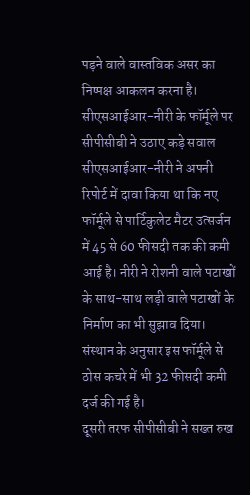पड़ने वाले वास्तविक असर का निष्पक्ष आकलन करना है।
सीएसआईआर-नीरी के फॉर्मूले पर सीपीसीबी ने उठाए कड़े सवाल
सीएसआईआर-नीरी ने अपनी रिपोर्ट में दावा किया था कि नए फॉर्मूले से पार्टिकुलेट मैटर उत्सर्जन में 45 से 60 फीसदी तक की कमी आई है। नीरी ने रोशनी वाले पटाखों के साथ-साथ लड़ी वाले पटाखों के निर्माण का भी सुझाव दिया। संस्थान के अनुसार इस फॉर्मूले से ठोस कचरे में भी 32 फीसदी कमी दर्ज की गई है।
दूसरी तरफ सीपीसीबी ने सख्त रुख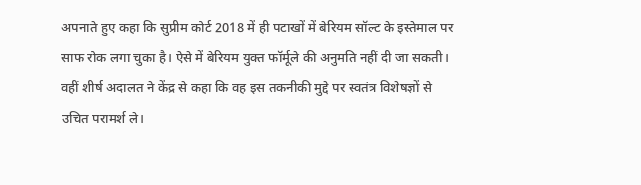अपनाते हुए कहा कि सुप्रीम कोर्ट 2018 में ही पटाखों में बेरियम सॉल्ट के इस्तेमाल पर साफ रोक लगा चुका है। ऐसे में बेरियम युक्त फॉर्मूले की अनुमति नहीं दी जा सकती। वहीं शीर्ष अदालत ने केंद्र से कहा कि वह इस तकनीकी मुद्दे पर स्वतंत्र विशेषज्ञों से उचित परामर्श ले।